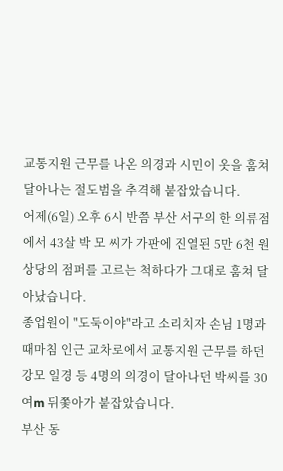교통지원 근무를 나온 의경과 시민이 옷을 훔쳐 달아나는 절도범을 추격해 붙잡았습니다.
어제(6일) 오후 6시 반쯤 부산 서구의 한 의류점에서 43살 박 모 씨가 가판에 진열된 5만 6천 원 상당의 점퍼를 고르는 척하다가 그대로 훔쳐 달아났습니다.
종업원이 "도둑이야"라고 소리치자 손님 1명과 때마침 인근 교차로에서 교통지원 근무를 하던 강모 일경 등 4명의 의경이 달아나던 박씨를 30여m 뒤쫓아가 붙잡았습니다.
부산 동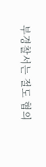부경찰서는 절도 혐의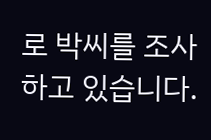로 박씨를 조사하고 있습니다.